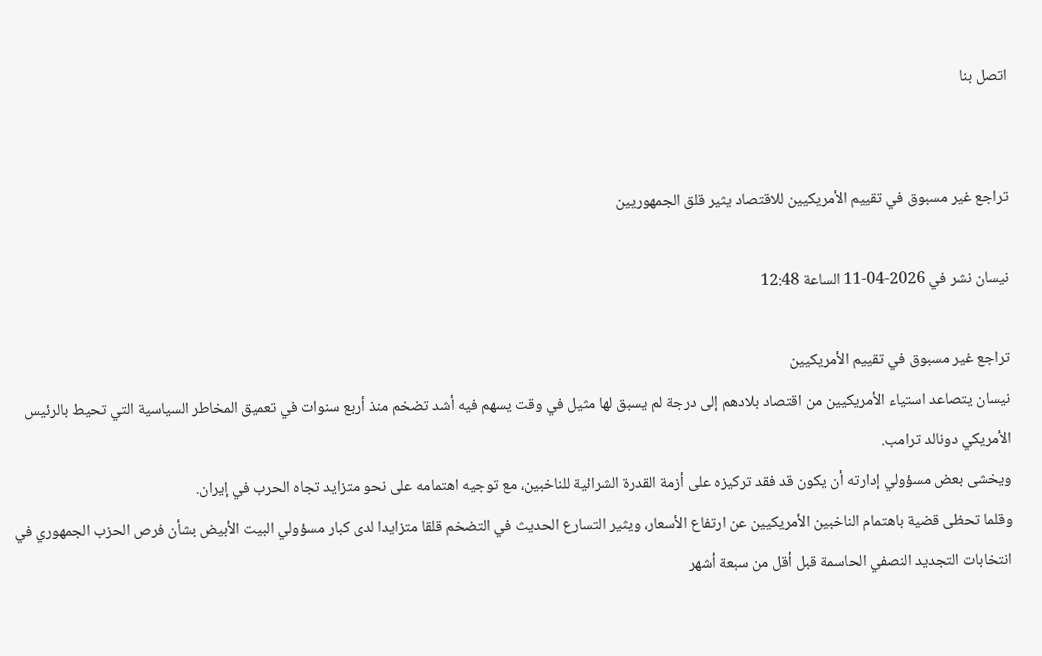اتصل بنا


تراجع غير مسبوق في تقييم الأمريكيين للاقتصاد يثير قلق الجمهوريين

نيسان نشر في 2026-04-11 الساعة 12:48

تراجع غير مسبوق في تقييم الأمريكيين
نيسان يتصاعد استياء الأمريكيين من اقتصاد بلادهم إلى درجة لم يسبق لها مثيل في وقت يسهم فيه أشد تضخم منذ أربع سنوات في تعميق المخاطر السياسية التي تحيط بالرئيس الأمريكي دونالد ترامب.
ويخشى ‌بعض مسؤولي إدارته أن يكون قد فقد تركيزه على أزمة القدرة الشرائية للناخبين، مع توجيه اهتمامه على نحو متزايد تجاه الحرب في إيران.
وقلما تحظى قضية باهتمام الناخبين الأمريكيين عن ارتفاع الأسعار، ويثير التسارع الحديث في التضخم قلقا متزايدا لدى كبار مسؤولي البيت الأبيض بشأن فرص الحزب الجمهوري في انتخابات التجديد النصفي الحاسمة قبل أقل من سبعة أشهر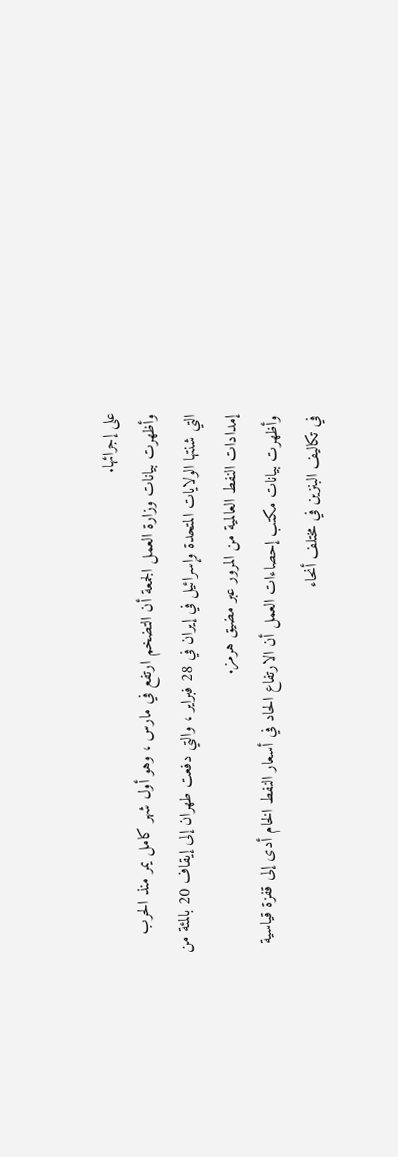على إجرائها.
وأظهرت بيانات وزارة العمل الجمعة أن التضخم ارتفع في مارس ، وهو أول شهر كامل يمر منذ الحرب التي شنتها الولايات المتحدة وإسرائيل في إيران في 28 فبراير ، والتي دفعت طهران إلى إيقاف 20 بالمئة من إمدادات النفط العالمية من المرور عبر مضيق هرمز.
وأظهرت بيانات مكتب إحصاءات العمل أن الارتفاع الحاد في أسعار النفط الخام أدى إلى قفزة قياسية في تكاليف البنزين ‌في مختلف أنحاء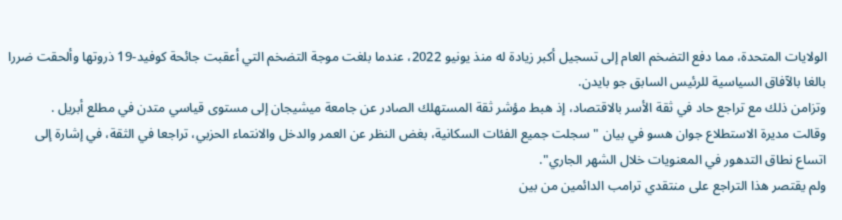الولايات المتحدة، مما دفع التضخم العام إلى تسجيل أكبر زيادة له منذ يونيو 2022، عندما بلغت موجة التضخم التي أعقبت جائحة كوفيد-19 ذروتها وألحقت ضررا بالغا بالآفاق السياسية للرئيس السابق جو بايدن.
وتزامن ذلك مع تراجع ‌حاد في ثقة الأسر بالاقتصاد، إذ هبط مؤشر ثقة المستهلك الصادر عن جامعة ‌ميشيجان إلى مستوى قياسي متدن في مطلع أبريل .
وقالت مديرة الاستطلاع جوان هسو في بيان "سجلت جميع ‌الفئات السكانية، بغض النظر عن العمر والدخل والانتماء ‌الحزبي، تراجعا في الثقة، في إشارة إلى اتساع نطاق التدهور في المعنويات خلال الشهر الجاري".
ولم يقتصر هذا التراجع على منتقدي ترامب الدائمين من بين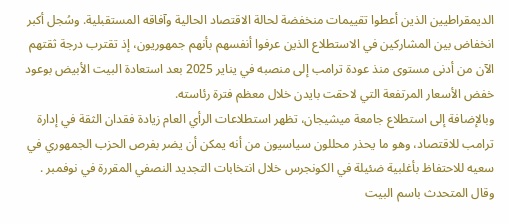الديمقراطيين الذين أعطوا تقييمات منخفضة لحالة ‌الاقتصاد الحالية وآفاقه المستقبلية. وسُجل أكبر انخفاض بين المشاركين في الاستطلاع الذين عرفوا أنفسهم بأنهم جمهوريون، إذ تقترب درجة ثقتهم الآن من أدنى مستوى منذ عودة ترامب إلى منصبه في يناير 2025 بعد استعادة البيت الأبيض بوعود خفض الأسعار المرتفعة التي لاحقت بايدن خلال معظم فترة رئاسته.
وبالإضافة إلى استطلاع جامعة ميشيجان، تظهر استطلاعات الرأي العام زيادة فقدان الثقة في إدارة ترامب للاقتصاد، وهو ما يحذر محللون سياسيون من أنه يمكن أن يضر بفرص الحزب الجمهوري في سعيه للاحتفاظ بأغلبية ضئيلة في الكونجرس خلال انتخابات التجديد النصفي المقررة في نوفمبر .
وقال المتحدث باسم البيت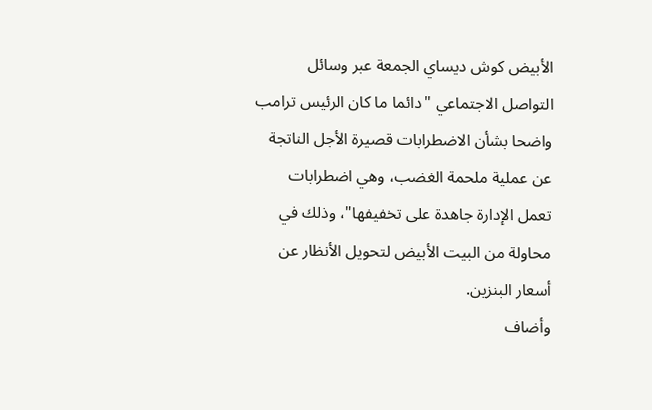الأبيض كوش ديساي الجمعة عبر وسائل التواصل الاجتماعي "دائما ما كان الرئيس ترامب واضحا بشأن الاضطرابات قصيرة الأجل الناتجة عن عملية ملحمة الغضب، وهي اضطرابات تعمل الإدارة جاهدة على تخفيفها"، وذلك في محاولة من البيت الأبيض لتحويل الأنظار عن أسعار البنزين.
وأضاف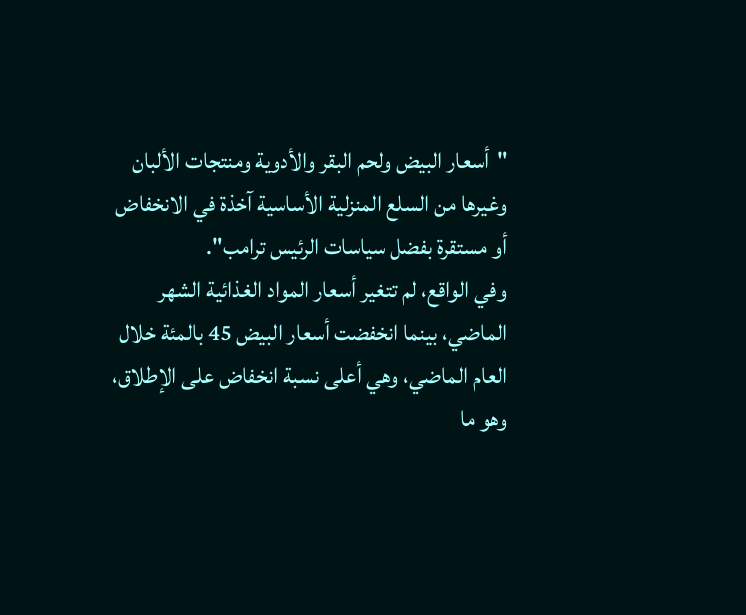"أسعار البيض ولحم البقر والأدوية ومنتجات الألبان وغيرها من السلع المنزلية الأساسية آخذة في الانخفاض أو مستقرة بفضل سياسات الرئيس ترامب".
وفي الواقع، لم تتغير أسعار المواد الغذائية الشهر الماضي، بينما انخفضت ‌أسعار البيض 45 بالمئة خلال العام الماضي، وهي أعلى نسبة انخفاض على الإطلاق، وهو ما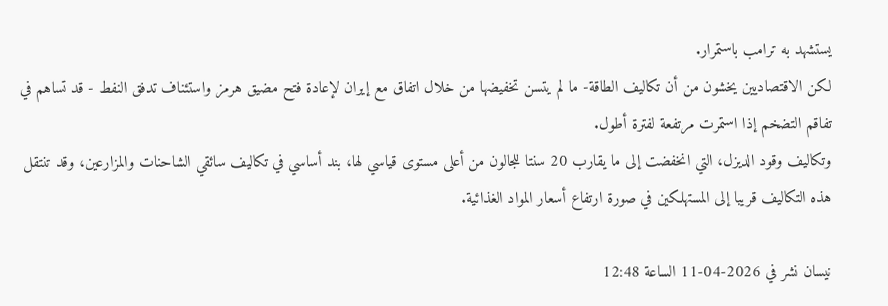يستشهد به ترامب باستمرار.
لكن الاقتصاديين يخشون من أن تكاليف الطاقة- ما لم يتسن تخفيضها من خلال اتفاق مع إيران لإعادة فتح مضيق هرمز واستئناف تدفق النفط - قد تساهم في تفاقم التضخم إذا استمرت مرتفعة لفترة أطول.
وتكاليف وقود الديزل، التي انخفضت إلى ما يقارب 20 سنتا للجالون من أعلى مستوى قياسي لها، بند أساسي في تكاليف سائقي الشاحنات والمزارعين، وقد تنتقل هذه التكاليف قريبا إلى المستهلكين في صورة ارتفاع أسعار ‌المواد الغذائية.

نيسان نشر في 2026-04-11 الساعة 12:48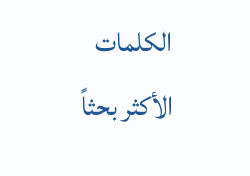الكلمات الأكثر بحثاً